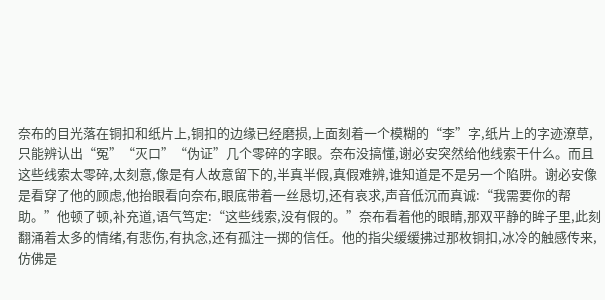奈布的目光落在铜扣和纸片上,铜扣的边缘已经磨损,上面刻着一个模糊的“李”字,纸片上的字迹潦草,只能辨认出“冤”“灭口”“伪证”几个零碎的字眼。奈布没搞懂,谢必安突然给他线索干什么。而且这些线索太零碎,太刻意,像是有人故意留下的,半真半假,真假难辨,谁知道是不是另一个陷阱。谢必安像是看穿了他的顾虑,他抬眼看向奈布,眼底带着一丝恳切,还有哀求,声音低沉而真诚:“我需要你的帮助。”他顿了顿,补充道,语气笃定:“这些线索,没有假的。”奈布看着他的眼睛,那双平静的眸子里,此刻翻涌着太多的情绪,有悲伤,有执念,还有孤注一掷的信任。他的指尖缓缓拂过那枚铜扣,冰冷的触感传来,仿佛是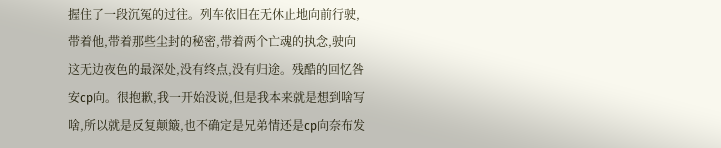握住了一段沉冤的过往。列车依旧在无休止地向前行驶,带着他,带着那些尘封的秘密,带着两个亡魂的执念,驶向这无边夜色的最深处,没有终点,没有归途。残酷的回忆咎安cp向。很抱歉,我一开始没说,但是我本来就是想到啥写啥,所以就是反复颠簸,也不确定是兄弟情还是cp向奈布发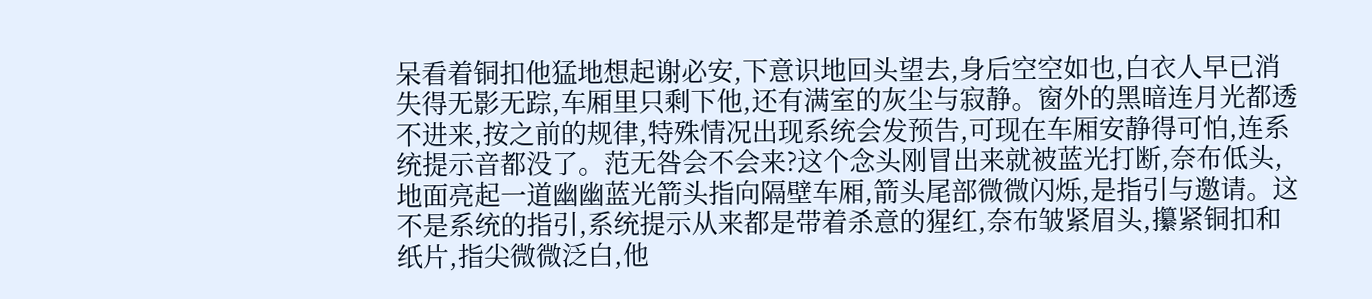呆看着铜扣他猛地想起谢必安,下意识地回头望去,身后空空如也,白衣人早已消失得无影无踪,车厢里只剩下他,还有满室的灰尘与寂静。窗外的黑暗连月光都透不进来,按之前的规律,特殊情况出现系统会发预告,可现在车厢安静得可怕,连系统提示音都没了。范无咎会不会来?这个念头刚冒出来就被蓝光打断,奈布低头,地面亮起一道幽幽蓝光箭头指向隔壁车厢,箭头尾部微微闪烁,是指引与邀请。这不是系统的指引,系统提示从来都是带着杀意的猩红,奈布皱紧眉头,攥紧铜扣和纸片,指尖微微泛白,他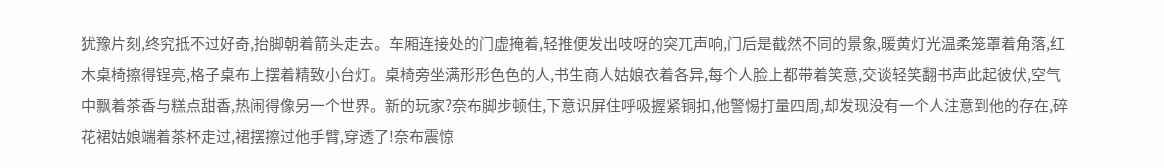犹豫片刻,终究抵不过好奇,抬脚朝着箭头走去。车厢连接处的门虚掩着,轻推便发出吱呀的突兀声响,门后是截然不同的景象,暖黄灯光温柔笼罩着角落,红木桌椅擦得锃亮,格子桌布上摆着精致小台灯。桌椅旁坐满形形色色的人,书生商人姑娘衣着各异,每个人脸上都带着笑意,交谈轻笑翻书声此起彼伏,空气中飘着茶香与糕点甜香,热闹得像另一个世界。新的玩家?奈布脚步顿住,下意识屏住呼吸握紧铜扣,他警惕打量四周,却发现没有一个人注意到他的存在,碎花裙姑娘端着茶杯走过,裙摆擦过他手臂,穿透了!奈布震惊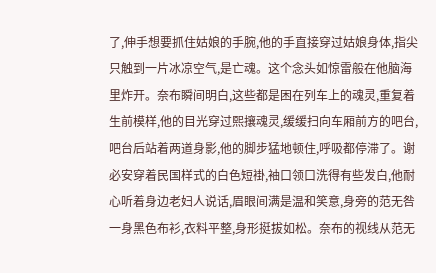了,伸手想要抓住姑娘的手腕,他的手直接穿过姑娘身体,指尖只触到一片冰凉空气,是亡魂。这个念头如惊雷般在他脑海里炸开。奈布瞬间明白,这些都是困在列车上的魂灵,重复着生前模样,他的目光穿过熙攘魂灵,缓缓扫向车厢前方的吧台,吧台后站着两道身影,他的脚步猛地顿住,呼吸都停滞了。谢必安穿着民国样式的白色短褂,袖口领口洗得有些发白,他耐心听着身边老妇人说话,眉眼间满是温和笑意,身旁的范无咎一身黑色布衫,衣料平整,身形挺拔如松。奈布的视线从范无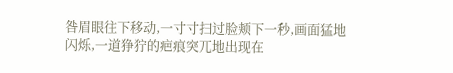咎眉眼往下移动,一寸寸扫过脸颊下一秒,画面猛地闪烁,一道狰狞的疤痕突兀地出现在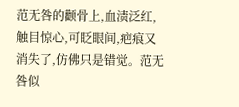范无咎的颧骨上,血渍泛红,触目惊心,可眨眼间,疤痕又消失了,仿佛只是错觉。范无咎似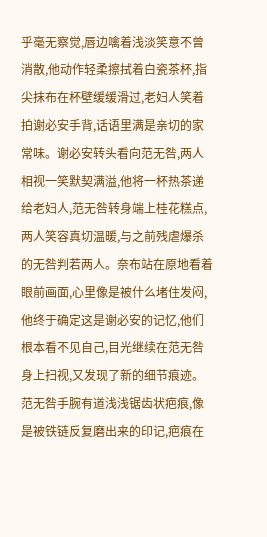乎毫无察觉,唇边噙着浅淡笑意不曾消散,他动作轻柔擦拭着白瓷茶杯,指尖抹布在杯壁缓缓滑过,老妇人笑着拍谢必安手背,话语里满是亲切的家常味。谢必安转头看向范无咎,两人相视一笑默契满溢,他将一杯热茶递给老妇人,范无咎转身端上桂花糕点,两人笑容真切温暖,与之前残虐爆杀的无咎判若两人。奈布站在原地看着眼前画面,心里像是被什么堵住发闷,他终于确定这是谢必安的记忆,他们根本看不见自己,目光继续在范无咎身上扫视,又发现了新的细节痕迹。范无咎手腕有道浅浅锯齿状疤痕,像是被铁链反复磨出来的印记,疤痕在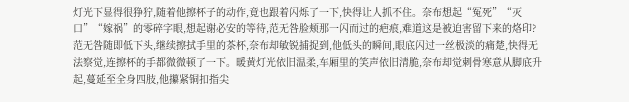灯光下显得很狰狞,随着他擦杯子的动作,竟也跟着闪烁了一下,快得让人抓不住。奈布想起“冤死”“灭口”“嫁祸”的零碎字眼,想起谢必安的等待,范无咎脸颊那一闪而过的疤痕,难道这是被迫害留下来的烙印?范无咎随即低下头,继续擦拭手里的茶杯,奈布却敏锐捕捉到,他低头的瞬间,眼底闪过一丝极淡的痛楚,快得无法察觉,连擦杯的手都微微顿了一下。暖黄灯光依旧温柔,车厢里的笑声依旧清脆,奈布却觉刺骨寒意从脚底升起,蔓延至全身四肢,他攥紧铜扣指尖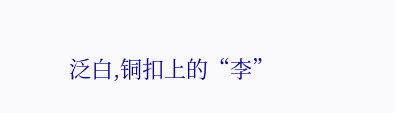泛白,铜扣上的“李”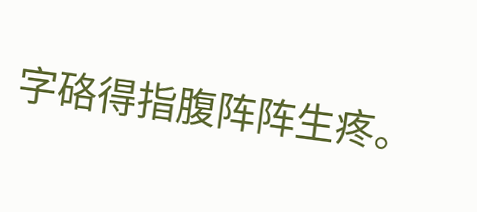字硌得指腹阵阵生疼。